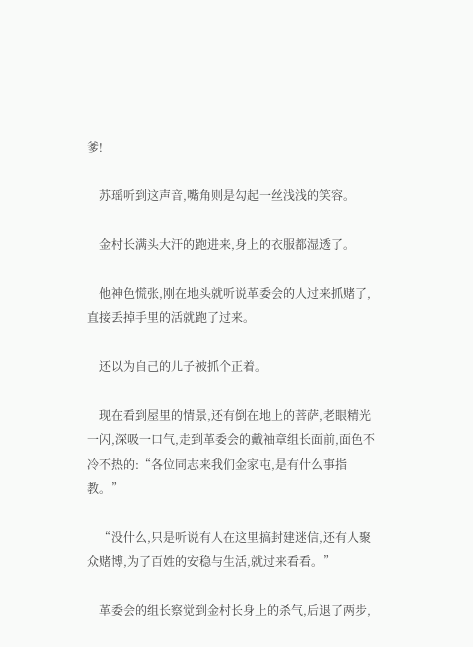爹!

    苏瑶听到这声音,嘴角则是勾起一丝浅浅的笑容。

    金村长满头大汗的跑进来,身上的衣服都湿透了。

    他神色慌张,刚在地头就听说革委会的人过来抓赌了,直接丢掉手里的活就跑了过来。

    还以为自己的儿子被抓个正着。

    现在看到屋里的情景,还有倒在地上的菩萨,老眼精光一闪,深吸一口气,走到革委会的戴袖章组长面前,面色不冷不热的:“各位同志来我们金家屯,是有什么事指教。”

    “没什么,只是听说有人在这里搞封建迷信,还有人聚众赌博,为了百姓的安稳与生活,就过来看看。”

    革委会的组长察觉到金村长身上的杀气,后退了两步,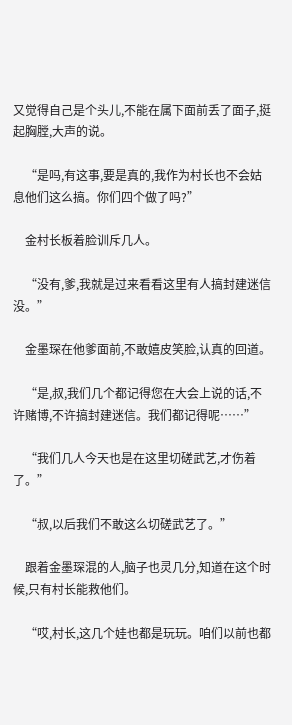又觉得自己是个头儿,不能在属下面前丢了面子,挺起胸膛,大声的说。

    “是吗,有这事,要是真的,我作为村长也不会姑息他们这么搞。你们四个做了吗?”

    金村长板着脸训斥几人。

    “没有,爹,我就是过来看看这里有人搞封建迷信没。”

    金墨琛在他爹面前,不敢嬉皮笑脸,认真的回道。

    “是,叔,我们几个都记得您在大会上说的话,不许赌博,不许搞封建迷信。我们都记得呢……”

    “我们几人今天也是在这里切磋武艺,才伤着了。”

    “叔,以后我们不敢这么切磋武艺了。”

    跟着金墨琛混的人,脑子也灵几分,知道在这个时候,只有村长能救他们。

    “哎,村长,这几个娃也都是玩玩。咱们以前也都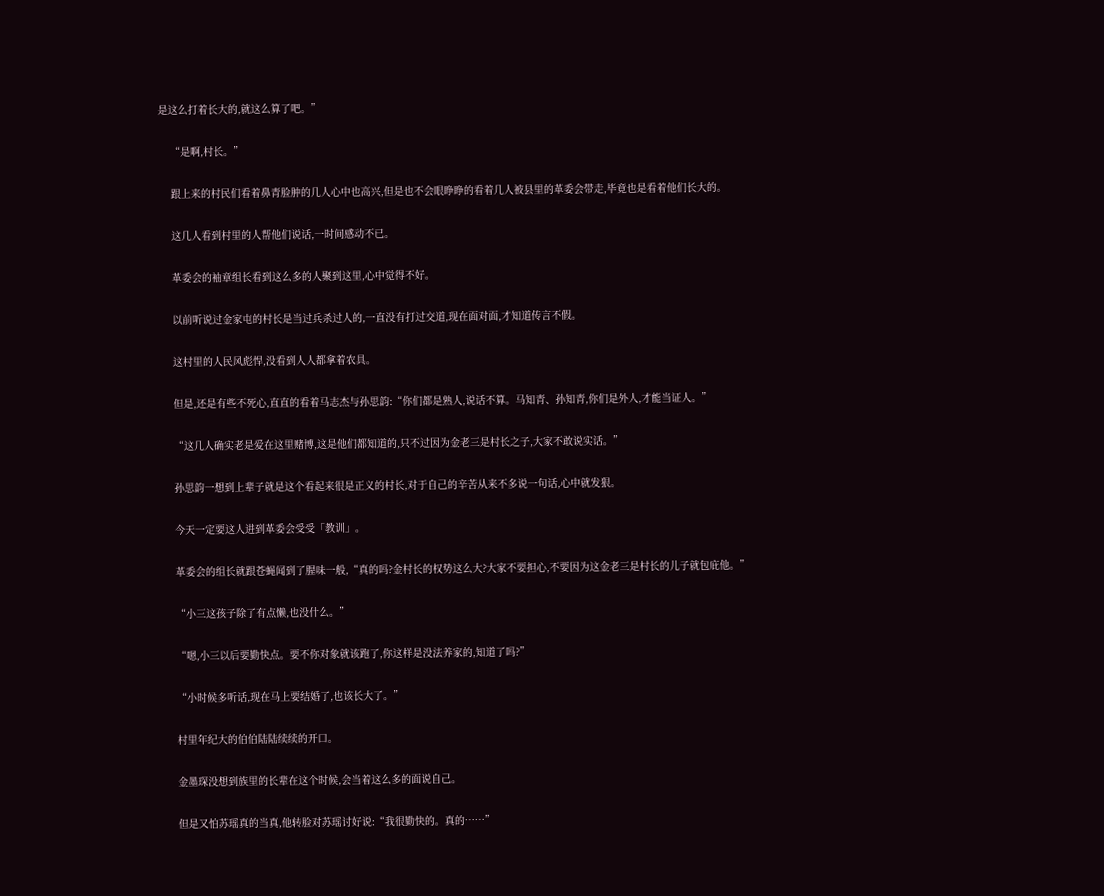是这么打着长大的,就这么算了吧。”

    “是啊,村长。”

    跟上来的村民们看着鼻青脸肿的几人心中也高兴,但是也不会眼睁睁的看着几人被县里的革委会带走,毕竟也是看着他们长大的。

    这几人看到村里的人帮他们说话,一时间感动不已。

    革委会的袖章组长看到这么多的人聚到这里,心中觉得不好。

    以前听说过金家屯的村长是当过兵杀过人的,一直没有打过交道,现在面对面,才知道传言不假。

    这村里的人民风彪悍,没看到人人都拿着农具。

    但是,还是有些不死心,直直的看着马志杰与孙思韵:“你们都是熟人,说话不算。马知青、孙知青,你们是外人,才能当证人。”

    “这几人确实老是爱在这里赌博,这是他们都知道的,只不过因为金老三是村长之子,大家不敢说实话。”

    孙思韵一想到上辈子就是这个看起来很是正义的村长,对于自己的辛苦从来不多说一句话,心中就发狠。

    今天一定要这人进到革委会受受「教训」。

    革委会的组长就跟苍蝇闻到了腥味一般,“真的吗?金村长的权势这么大?大家不要担心,不要因为这金老三是村长的儿子就包庇他。”

    “小三这孩子除了有点懒,也没什么。”

    “嗯,小三以后要勤快点。要不你对象就该跑了,你这样是没法养家的,知道了吗?”

    “小时候多听话,现在马上要结婚了,也该长大了。”

    村里年纪大的伯伯陆陆续续的开口。

    金墨琛没想到族里的长辈在这个时候,会当着这么多的面说自己。

    但是又怕苏瑶真的当真,他转脸对苏瑶讨好说:“我很勤快的。真的……”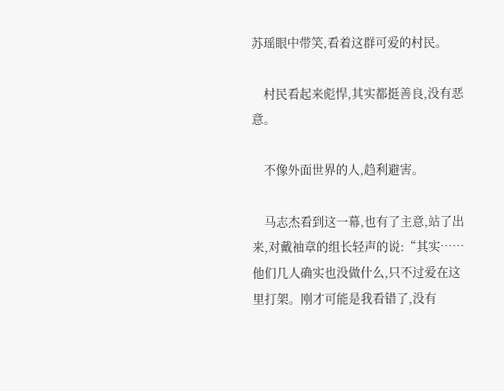苏瑶眼中带笑,看着这群可爱的村民。

    村民看起来彪悍,其实都挺善良,没有恶意。

    不像外面世界的人,趋利避害。

    马志杰看到这一幕,也有了主意,站了出来,对戴袖章的组长轻声的说:“其实……他们几人确实也没做什么,只不过爱在这里打架。刚才可能是我看错了,没有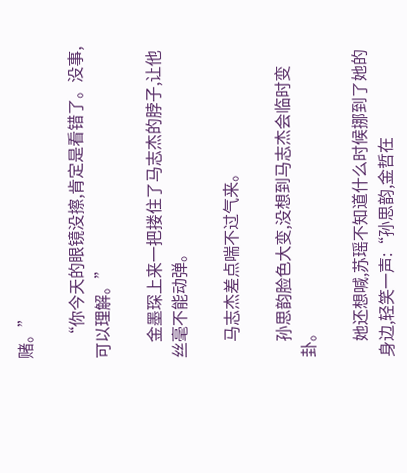赌。”

    “你今天的眼镜没擦,肯定是看错了。没事,可以理解。”

    金墨琛上来一把搂住了马志杰的脖子,让他丝毫不能动弹。

    马志杰差点喘不过气来。

    孙思韵脸色大变,没想到马志杰会临时变卦。

    她还想喊,苏瑶不知道什么时候挪到了她的身边,轻笑一声:“孙思韵,金哲在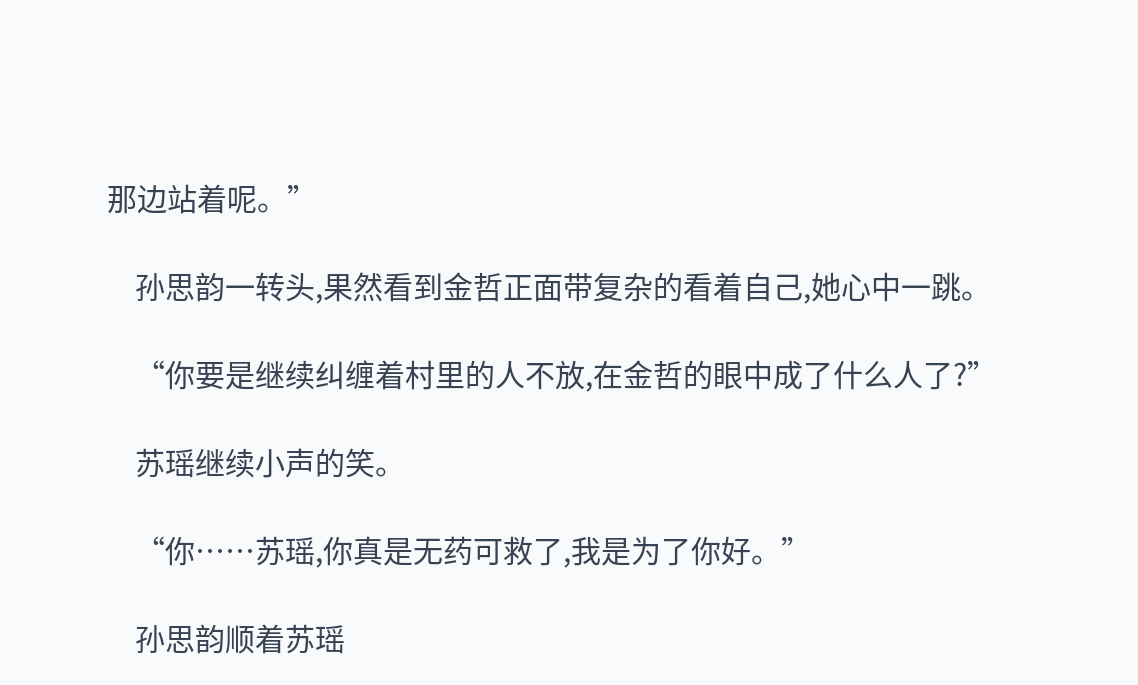那边站着呢。”

    孙思韵一转头,果然看到金哲正面带复杂的看着自己,她心中一跳。

    “你要是继续纠缠着村里的人不放,在金哲的眼中成了什么人了?”

    苏瑶继续小声的笑。

    “你……苏瑶,你真是无药可救了,我是为了你好。”

    孙思韵顺着苏瑶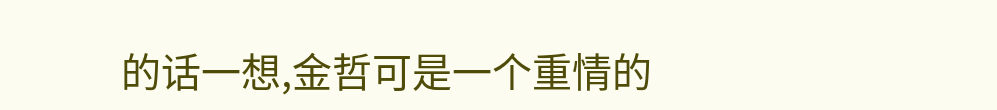的话一想,金哲可是一个重情的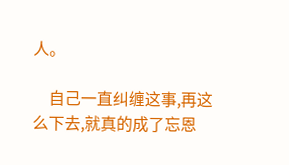人。

    自己一直纠缠这事,再这么下去,就真的成了忘恩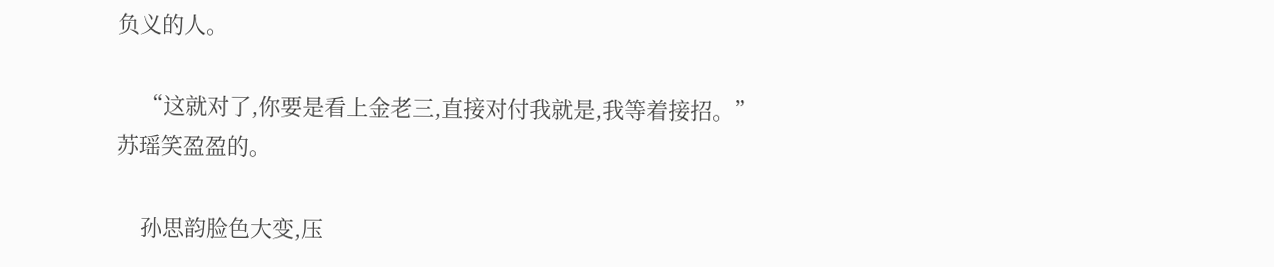负义的人。

    “这就对了,你要是看上金老三,直接对付我就是,我等着接招。”苏瑶笑盈盈的。

    孙思韵脸色大变,压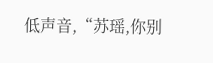低声音,“苏瑶,你别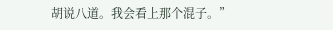胡说八道。我会看上那个混子。”